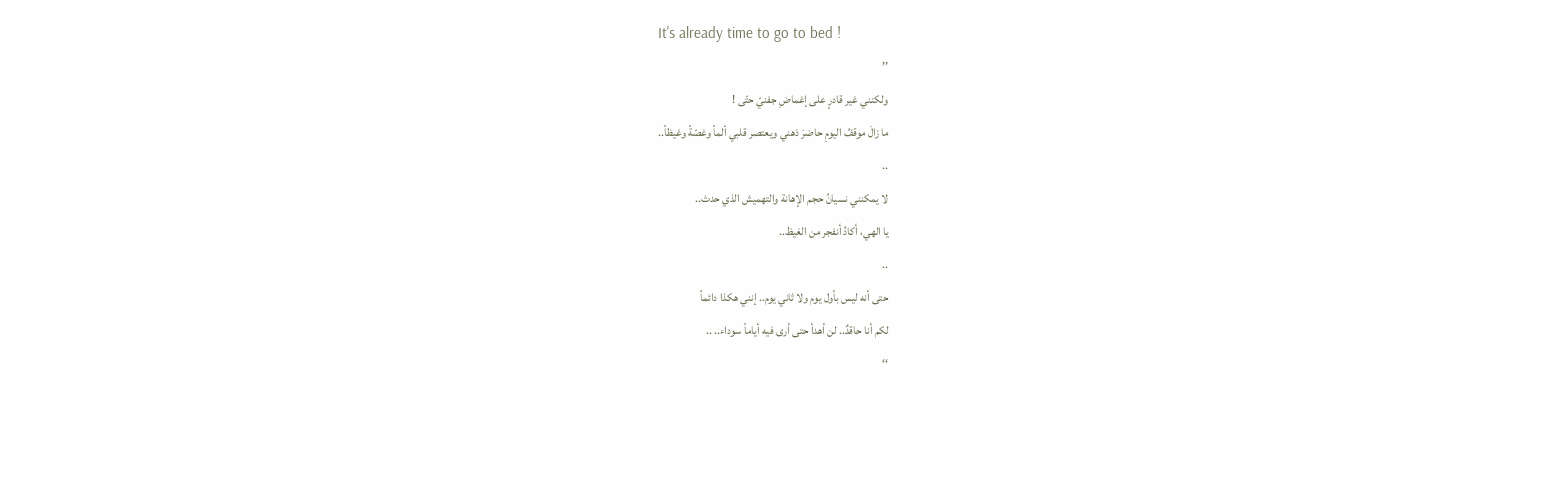It's already time to go to bed !
’’
ولكنني غير قادرٍ على إغماضِ جفنيّ حتّى !
ما زالَ موقفُ اليومِ حاضرَ ذهني ويعتصر قلبي ألماً وغصّةً وغيظاً..
..
لا يمكنني نسيانُ حجم الإهانة والتهميش الذي حدث..
يا الهي، أكادُ أنفجر من الغيظ..
..
حتى أنه ليس بأول يوم ولا ثاني يوم.. إنني هكذا دائماً
لكم أنا حاقدٌ.. لن أهدأ حتى أرى فيه أياماً سوداء.. ..
‘‘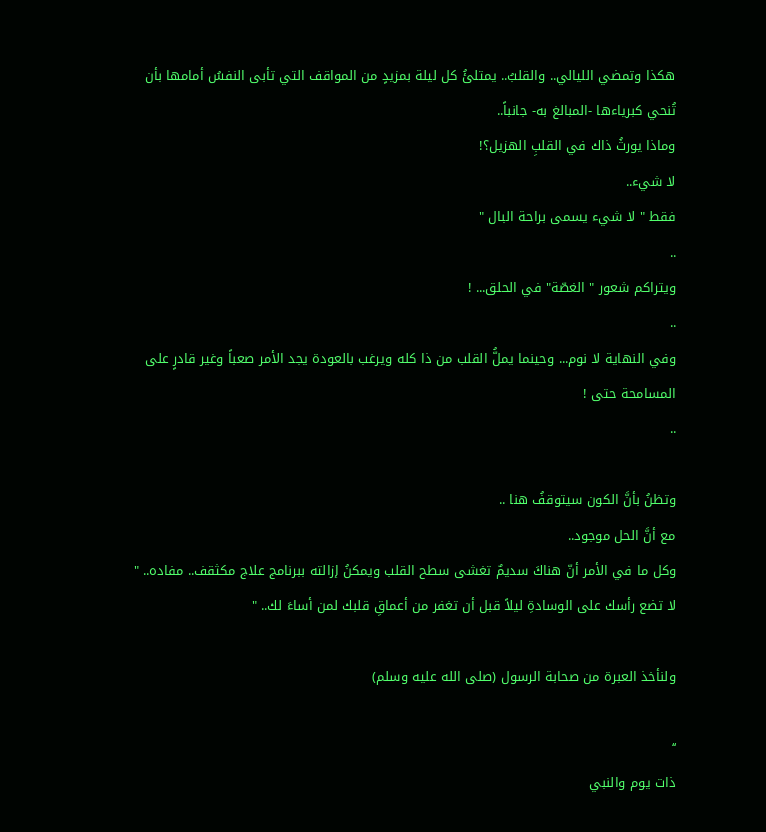هكذا وتمضي الليالي.. والقلبُ.. يمتلئُ كل ليلة بمزيدٍ من المواقف التي تأبى النفسُ أمامها بأن تُنحي كبرياءها -المبالغ به- جانباً..
وماذا يورثُ ذاك في القلبِ الهزيل؟!
لا شيء..
فقط " لا شيء يسمى براحة البال "
..
ويتراكم شعور " الغصّة" في الحلق... !
..
وفي النهاية لا نوم... وحينما يملُّ القلب من ذا كله ويرغب بالعودة يجد الأمر صعباً وغير قادرٍ على المسامحة حتى !
..

وتظنُ بأنَّ الكون سيتوقفُ هنا ..
مع أنَّ الحل موجود..
وكل ما في الأمر أنّ هناكَ سديمٌ تغشى سطح القلب ويمكنُ إزالته ببرنامج علاج مكثقف.. مفاده.. " لا تضع رأسك على الوسادةِ ليلاً قبل أن تغفر من أعماقِ قلبك لمن أساءَ لك.. "

ولنأخذ العبرة من صحابة الرسول (صلى الله عليه وسلم)

‘‘
ذات يوم والنبي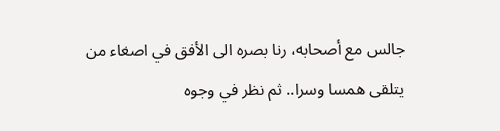جالس مع أصحابه، رنا بصره الى الأفق في اصغاء من يتلقى همسا وسرا.. ثم نظر في وجوه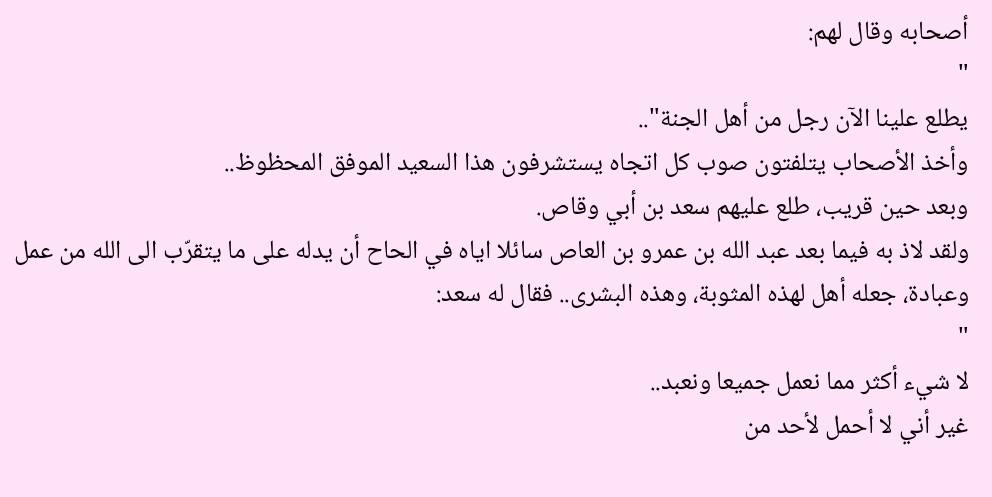أصحابه وقال لهم:
"
يطلع علينا الآن رجل من أهل الجنة"..
وأخذ الأصحاب يتلفتون صوب كل اتجاه يستشرفون هذا السعيد الموفق المحظوظ..
وبعد حين قريب، طلع عليهم سعد بن أبي وقاص.
ولقد لاذ به فيما بعد عبد الله بن عمرو بن العاص سائلا اياه في الحاح أن يدله على ما يتقرّب الى الله من عمل وعبادة، جعله أهل لهذه المثوبة، وهذه البشرى.. فقال له سعد:
"
لا شيء أكثر مما نعمل جميعا ونعبد..
غير أني لا أحمل لأحد من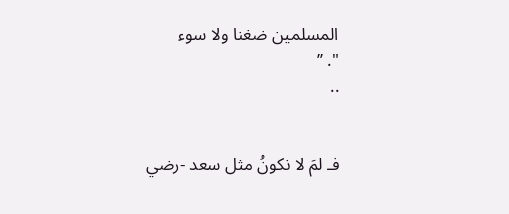المسلمين ضغنا ولا سوء
". ’’
..


فـ لمَ لا نكونُ مثل سعد -رضي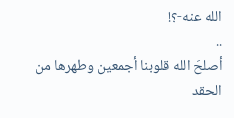الله عنه-؟!
..
أصلحَ الله قلوبنا أجمعين وطهرها من الحقد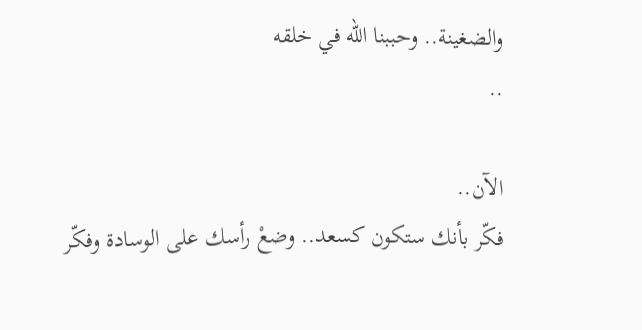والضغينة.. وحببنا الله في خلقه
..

الآن..
فكّر بأنك ستكون كسعد.. وضعْ رأسك على الوسادة وفكّر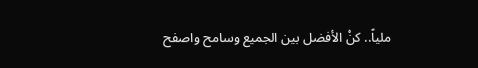ملياً.. كنْ الأفضل بين الجميع وسامح واصفح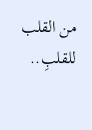من القلب للقلبِ..